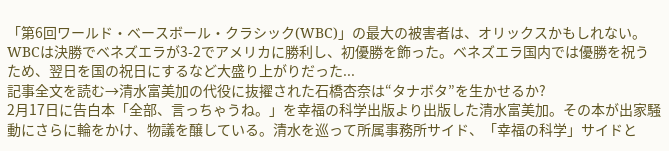「第6回ワールド・ベースボール・クラシック(WBC)」の最大の被害者は、オリックスかもしれない。WBCは決勝でベネズエラが3-2でアメリカに勝利し、初優勝を飾った。ベネズエラ国内では優勝を祝うため、翌日を国の祝日にするなど大盛り上がりだった...
記事全文を読む→清水富美加の代役に抜擢された石橋杏奈は“タナボタ”を生かせるか?
2月17日に告白本「全部、言っちゃうね。」を幸福の科学出版より出版した清水富美加。その本が出家騒動にさらに輪をかけ、物議を醸している。清水を巡って所属事務所サイド、「幸福の科学」サイドと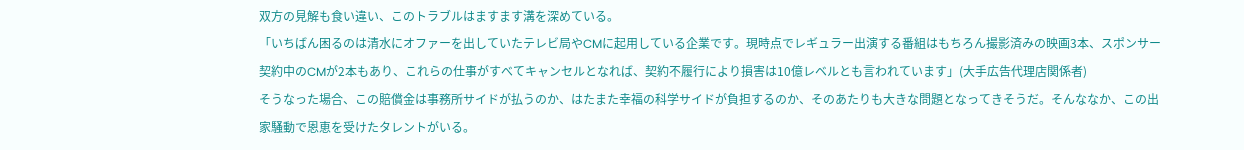双方の見解も食い違い、このトラブルはますます溝を深めている。
「いちばん困るのは清水にオファーを出していたテレビ局やCMに起用している企業です。現時点でレギュラー出演する番組はもちろん撮影済みの映画3本、スポンサー契約中のCMが2本もあり、これらの仕事がすべてキャンセルとなれば、契約不履行により損害は10億レベルとも言われています」(大手広告代理店関係者)
そうなった場合、この賠償金は事務所サイドが払うのか、はたまた幸福の科学サイドが負担するのか、そのあたりも大きな問題となってきそうだ。そんななか、この出家騒動で恩恵を受けたタレントがいる。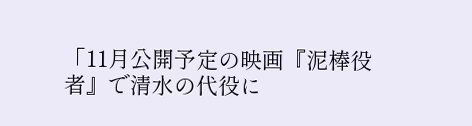「11月公開予定の映画『泥棒役者』で清水の代役に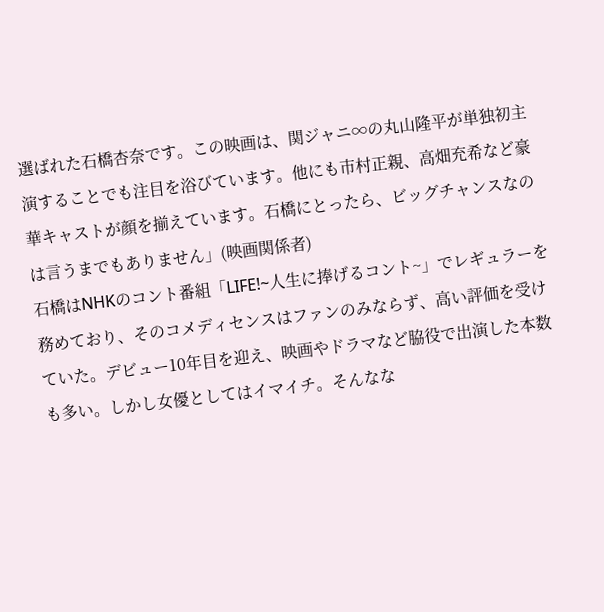選ばれた石橋杏奈です。この映画は、関ジャニ∞の丸山隆平が単独初主演することでも注目を浴びています。他にも市村正親、高畑充希など豪華キャストが顔を揃えています。石橋にとったら、ビッグチャンスなのは言うまでもありません」(映画関係者)
石橋はNHKのコント番組「LIFE!~人生に捧げるコント~」でレギュラーを務めており、そのコメディセンスはファンのみならず、高い評価を受けていた。デビュー10年目を迎え、映画やドラマなど脇役で出演した本数も多い。しかし女優としてはイマイチ。そんなな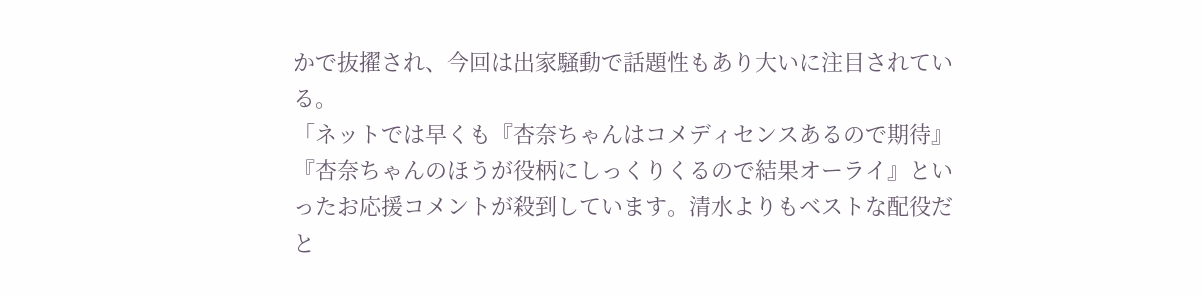かで抜擢され、今回は出家騒動で話題性もあり大いに注目されている。
「ネットでは早くも『杏奈ちゃんはコメディセンスあるので期待』『杏奈ちゃんのほうが役柄にしっくりくるので結果オーライ』といったお応援コメントが殺到しています。清水よりもベストな配役だと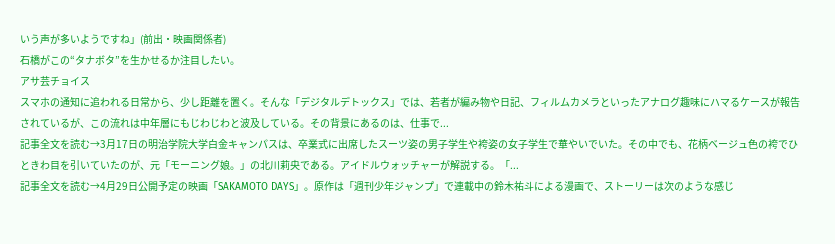いう声が多いようですね」(前出・映画関係者)
石橋がこの“タナボタ”を生かせるか注目したい。
アサ芸チョイス
スマホの通知に追われる日常から、少し距離を置く。そんな「デジタルデトックス」では、若者が編み物や日記、フィルムカメラといったアナログ趣味にハマるケースが報告されているが、この流れは中年層にもじわじわと波及している。その背景にあるのは、仕事で...
記事全文を読む→3月17日の明治学院大学白金キャンパスは、卒業式に出席したスーツ姿の男子学生や袴姿の女子学生で華やいでいた。その中でも、花柄ベージュ色の袴でひときわ目を引いていたのが、元「モーニング娘。」の北川莉央である。アイドルウォッチャーが解説する。「...
記事全文を読む→4月29日公開予定の映画「SAKAMOTO DAYS」。原作は「週刊少年ジャンプ」で連載中の鈴木祐斗による漫画で、ストーリーは次のような感じ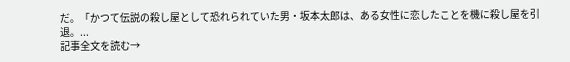だ。「かつて伝説の殺し屋として恐れられていた男・坂本太郎は、ある女性に恋したことを機に殺し屋を引退。...
記事全文を読む→